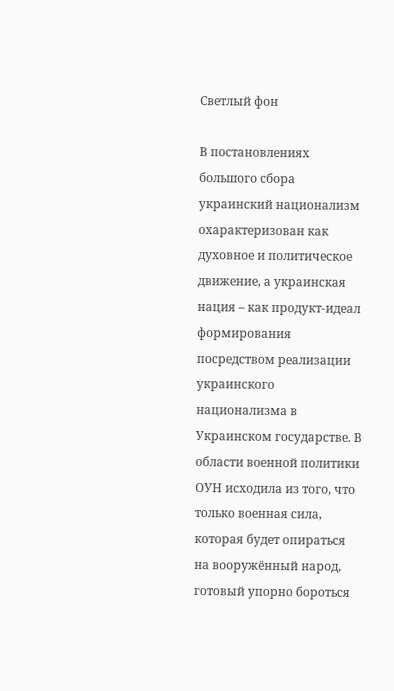Светлый фон

В постановлениях большого сбора украинский национализм охарактеризован как духовное и политическое движение, а украинская нация – как продукт-идеал формирования посредством реализации украинского национализма в Украинском государстве. В области военной политики ОУН исходила из того, что только военная сила, которая будет опираться на вооружённый народ, готовый упорно бороться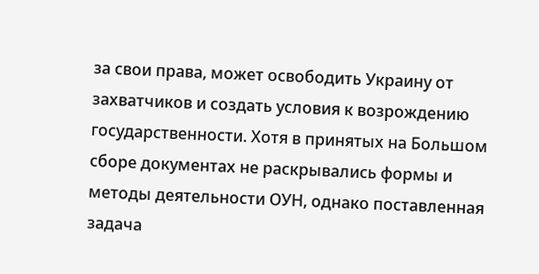за свои права, может освободить Украину от захватчиков и создать условия к возрождению государственности. Хотя в принятых на Большом сборе документах не раскрывались формы и методы деятельности ОУН, однако поставленная задача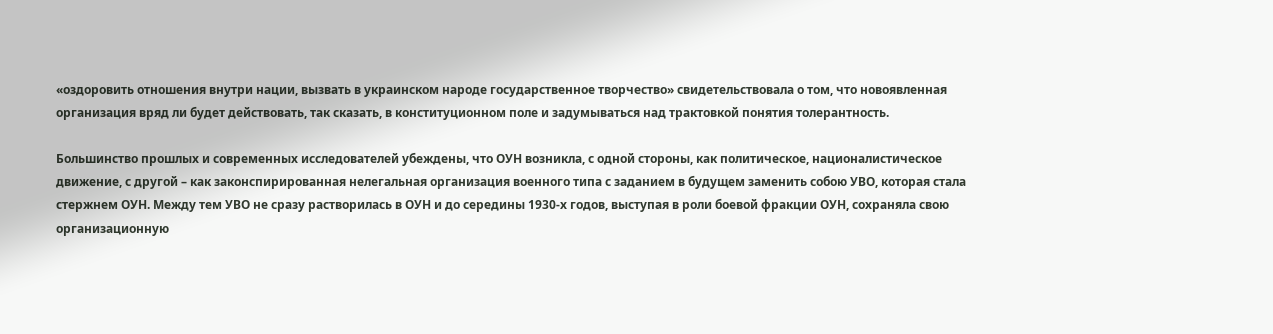«оздоровить отношения внутри нации, вызвать в украинском народе государственное творчество» свидетельствовала о том, что новоявленная организация вряд ли будет действовать, так сказать, в конституционном поле и задумываться над трактовкой понятия толерантность.

Большинство прошлых и современных исследователей убеждены, что ОУН возникла, с одной стороны, как политическое, националистическое движение, с другой – как законспирированная нелегальная организация военного типа с заданием в будущем заменить собою УВО, которая стала стержнем ОУН. Между тем УВО не сразу растворилась в ОУН и до середины 1930-х годов, выступая в роли боевой фракции ОУН, сохраняла свою организационную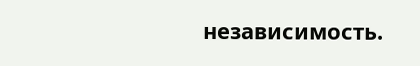независимость.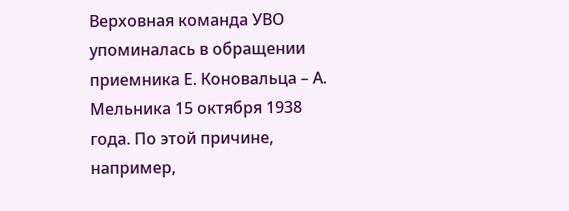Верховная команда УВО упоминалась в обращении приемника Е. Коновальца – А. Мельника 15 октября 1938 года. По этой причине, например,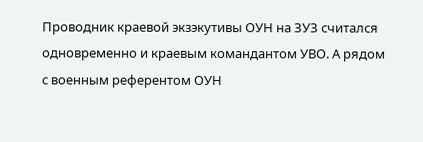Проводник краевой экзэкутивы ОУН на ЗУЗ считался одновременно и краевым командантом УВО. А рядом с военным референтом ОУН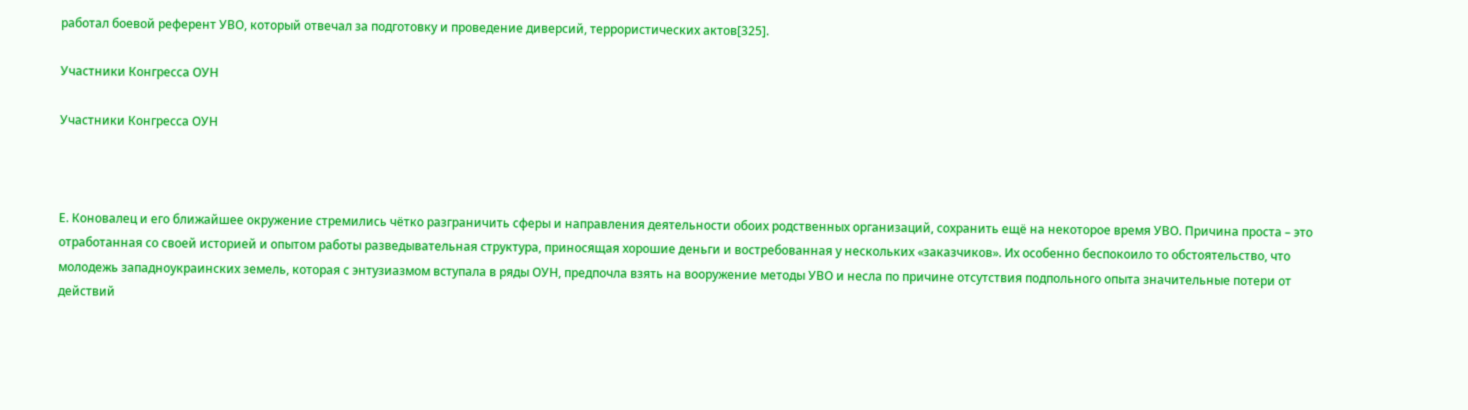работал боевой референт УВО, который отвечал за подготовку и проведение диверсий, террористических актов[325].

Участники Конгресса ОУН

Участники Конгресса ОУН



Е. Коновалец и его ближайшее окружение стремились чётко разграничить сферы и направления деятельности обоих родственных организаций, сохранить ещё на некоторое время УВО. Причина проста – это отработанная со своей историей и опытом работы разведывательная структура, приносящая хорошие деньги и востребованная у нескольких «заказчиков». Их особенно беспокоило то обстоятельство, что молодежь западноукраинских земель, которая с энтузиазмом вступала в ряды ОУН, предпочла взять на вооружение методы УВО и несла по причине отсутствия подпольного опыта значительные потери от действий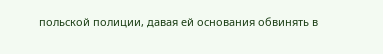польской полиции, давая ей основания обвинять в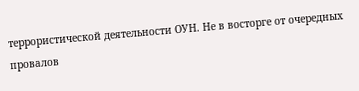террористической деятельности ОУН. Не в восторге от очередных провалов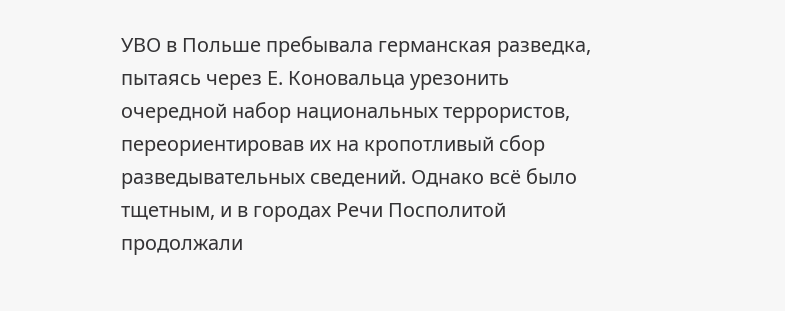УВО в Польше пребывала германская разведка, пытаясь через Е. Коновальца урезонить очередной набор национальных террористов, переориентировав их на кропотливый сбор разведывательных сведений. Однако всё было тщетным, и в городах Речи Посполитой продолжали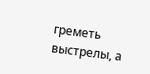греметь выстрелы, а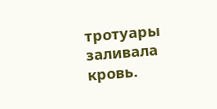тротуары заливала кровь.